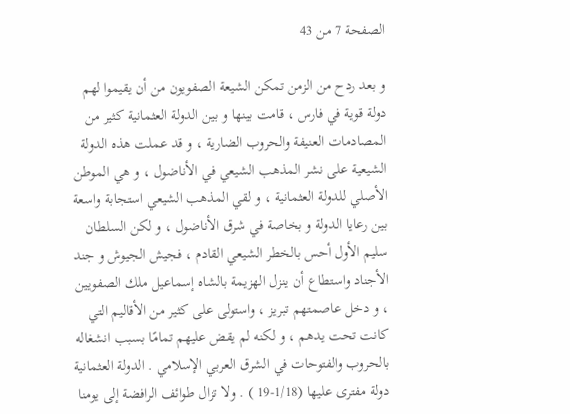الصفحة 7 من 43

و بعد ردح من الزمن تمكن الشيعة الصفويون من أن يقيموا لهم دولة قوية في فارس ، قامت بينها و بين الدولة العثمانية كثير من المصادمات العنيفة والحروب الضارية ، و قد عملت هذه الدولة الشيعية على نشر المذهب الشيعي في الأناضول ، و هي الموطن الأصلي للدولة العثمانية ، و لقي المذهب الشيعي استجابة واسعة بين رعايا الدولة و بخاصة في شرق الأناضول ، و لكن السلطان سليم الأول أحس بالخطر الشيعي القادم ، فجيش الجيوش و جند الأجناد واستطاع أن ينزل الهزيمة بالشاه إسماعيل ملك الصفويين ، و دخل عاصمتهم تبريز ، واستولى على كثير من الأقاليم التي كانت تحت يدهم ، و لكنه لم يقض عليهم تمامًا بسبب انشغاله بالحروب والفتوحات في الشرق العربي الإسلامي . الدولة العثمانية دولة مفترى عليها (1/18-19 ) . ولا تزال طوائف الرافضة إلى يومنا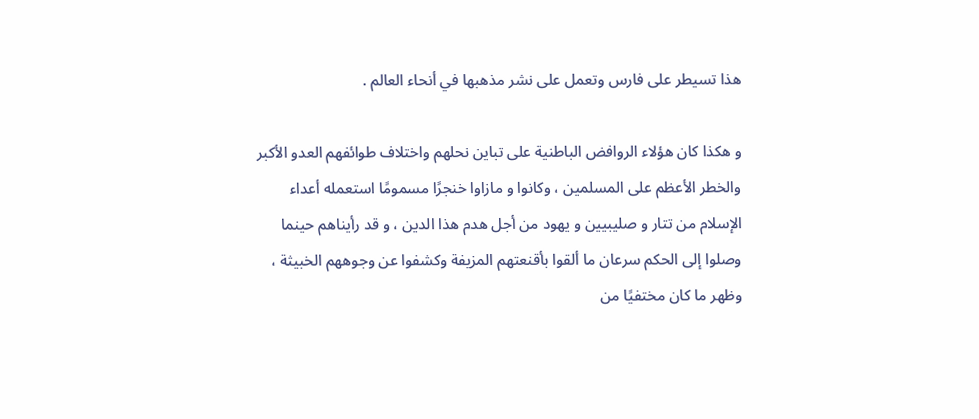هذا تسيطر على فارس وتعمل على نشر مذهبها في أنحاء العالم .

و هكذا كان هؤلاء الروافض الباطنية على تباين نحلهم واختلاف طوائفهم العدو الأكبر والخطر الأعظم على المسلمين ، وكانوا و مازاوا خنجرًا مسمومًا استعمله أعداء الإسلام من تتار و صليبيين و يهود من أجل هدم هذا الدين ، و قد رأيناهم حينما وصلوا إلى الحكم سرعان ما ألقوا بأقنعتهم المزيفة وكشفوا عن وجوههم الخبيثة ، وظهر ما كان مختفيًا من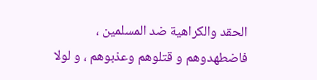الحقد والكراهية ضد المسلمين ، فاضطهدوهم و قتلوهم وعذبوهم ، و لولا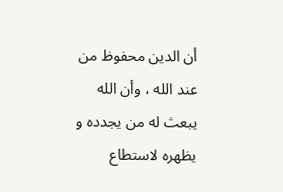أن الدين محفوظ من عند الله ، وأن الله يبعث له من يجدده و يظهره لاستطاع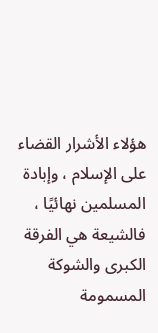هؤلاء الأشرار القضاء على الإسلام ، وإبادة المسلمين نهائيًا ، فالشيعة هي الفرقة الكبرى والشوكة المسمومة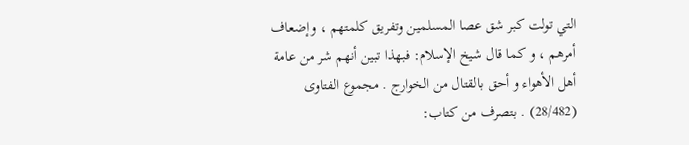التي تولت كبر شق عصا المسلمين وتفريق كلمتهم ، وإضعاف أمرهم ، و كما قال شيخ الإسلام: فبهذا تبين أنهم شر من عامة أهل الأهواء و أحق بالقتال من الخوارج . مجموع الفتاوى (28/482) . بتصرف من كتاب: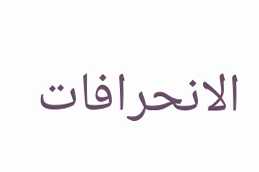الانحرافات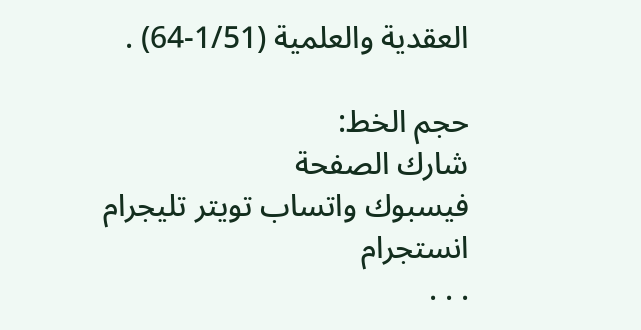العقدية والعلمية (1/51-64) .

حجم الخط:
شارك الصفحة
فيسبوك واتساب تويتر تليجرام انستجرام
. . .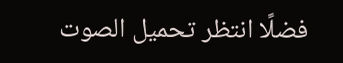فضلًا انتظر تحميل الصوت